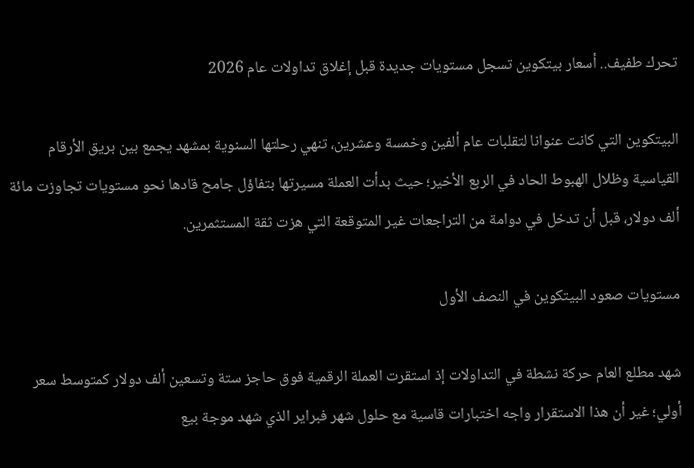تحرك طفيف.. أسعار بيتكوين تسجل مستويات جديدة قبل إغلاق تداولات عام 2026

البيتكوين التي كانت عنوانا لتقلبات عام ألفين وخمسة وعشرين، تنهي رحلتها السنوية بمشهد يجمع بين بريق الأرقام القياسية وظلال الهبوط الحاد في الربع الأخير؛ حيث بدأت العملة مسيرتها بتفاؤل جامح قادها نحو مستويات تجاوزت مائة ألف دولار، قبل أن تدخل في دوامة من التراجعات غير المتوقعة التي هزت ثقة المستثمرين.

مستويات صعود البيتكوين في النصف الأول

شهد مطلع العام حركة نشطة في التداولات إذ استقرت العملة الرقمية فوق حاجز ستة وتسعين ألف دولار كمتوسط سعر أولي؛ غير أن هذا الاستقرار واجه اختبارات قاسية مع حلول شهر فبراير الذي شهد موجة بيع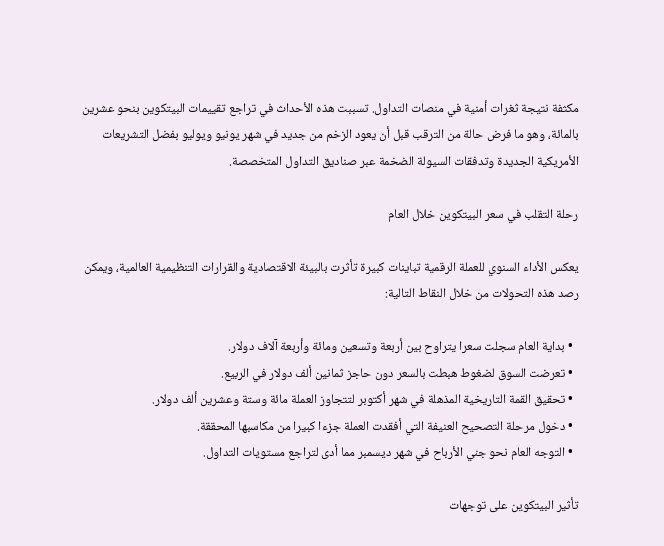مكثفة نتيجة ثغرات أمنية في منصات التداول. تسببت هذه الأحداث في تراجع تقييمات البيتكوين بنحو عشرين بالمائة، وهو ما فرض حالة من الترقب قبل أن يعود الزخم من جديد في شهر يونيو ويوليو بفضل التشريعات الأمريكية الجديدة وتدفقات السيولة الضخمة عبر صناديق التداول المتخصصة.

رحلة التقلب في سعر البيتكوين خلال العام

يعكس الأداء السنوي للعملة الرقمية تباينات كبيرة تأثرت بالبيئة الاقتصادية والقرارات التنظيمية العالمية، ويمكن رصد هذه التحولات من خلال النقاط التالية:

  • بداية العام سجلت سعرا يتراوح بين أربعة وتسعين ومائة وأربعة آلاف دولار.
  • تعرضت السوق لضغوط هبطت بالسعر دون حاجز ثمانين ألف دولار في الربيع.
  • تحقيق القمة التاريخية المذهلة في شهر أكتوبر لتتجاوز العملة مائة وستة وعشرين ألف دولار.
  • دخول مرحلة التصحيح العنيفة التي أفقدت العملة جزءا كبيرا من مكاسبها المحققة.
  • التوجه العام نحو جني الأرباح في شهر ديسمبر مما أدى لتراجع مستويات التداول.

تأثير البيتكوين على توجهات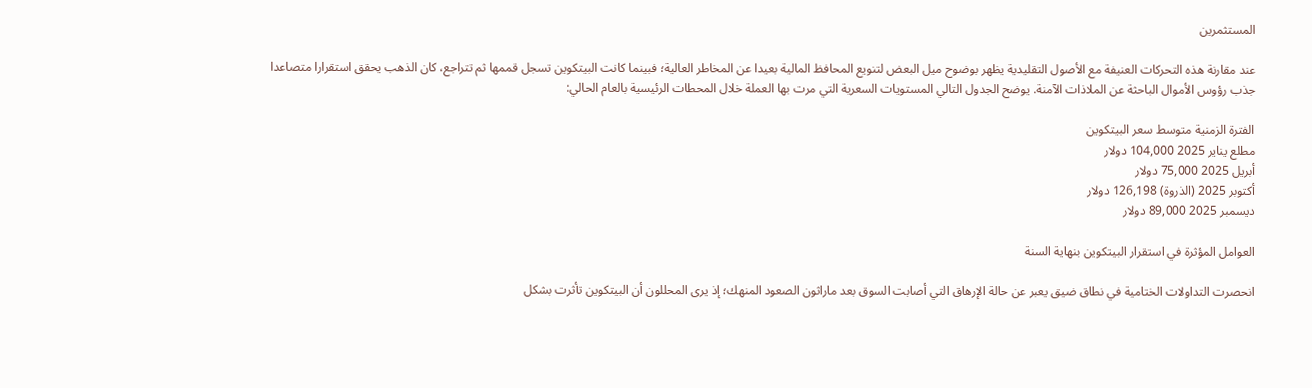المستثمرين

عند مقارنة هذه التحركات العنيفة مع الأصول التقليدية يظهر بوضوح ميل البعض لتنويع المحافظ المالية بعيدا عن المخاطر العالية؛ فبينما كانت البيتكوين تسجل قممها ثم تتراجع، كان الذهب يحقق استقرارا متصاعدا جذب رؤوس الأموال الباحثة عن الملاذات الآمنة. يوضح الجدول التالي المستويات السعرية التي مرت بها العملة خلال المحطات الرئيسية بالعام الحالي:

الفترة الزمنية متوسط سعر البيتكوين
مطلع يناير 2025 104,000 دولار
أبريل 2025 75,000 دولار
أكتوبر 2025 (الذروة) 126,198 دولار
ديسمبر 2025 89,000 دولار

العوامل المؤثرة في استقرار البيتكوين بنهاية السنة

انحصرت التداولات الختامية في نطاق ضيق يعبر عن حالة الإرهاق التي أصابت السوق بعد ماراثون الصعود المنهك؛ إذ يرى المحللون أن البيتكوين تأثرت بشكل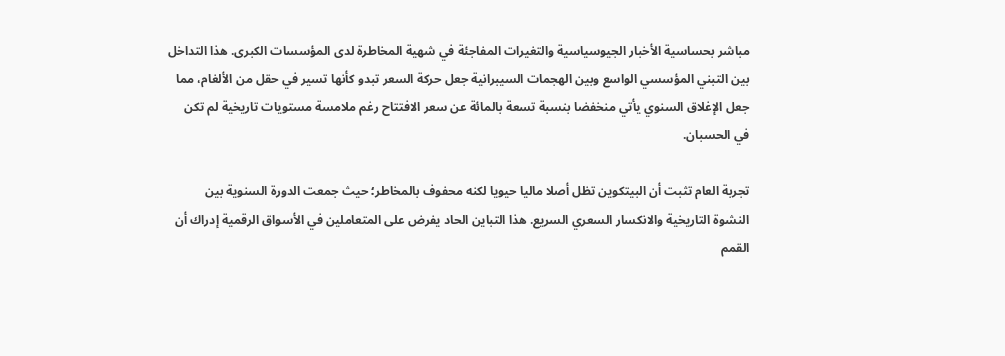مباشر بحساسية الأخبار الجيوسياسية والتغيرات المفاجئة في شهية المخاطرة لدى المؤسسات الكبرى. هذا التداخل بين التبني المؤسسي الواسع وبين الهجمات السيبرانية جعل حركة السعر تبدو كأنها تسير في حقل من الألغام، مما جعل الإغلاق السنوي يأتي منخفضا بنسبة تسعة بالمائة عن سعر الافتتاح رغم ملامسة مستويات تاريخية لم تكن في الحسبان.

تجربة العام تثبت أن البيتكوين تظل أصلا ماليا حيويا لكنه محفوف بالمخاطر؛ حيث جمعت الدورة السنوية بين النشوة التاريخية والانكسار السعري السريع. هذا التباين الحاد يفرض على المتعاملين في الأسواق الرقمية إدراك أن القمم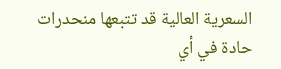السعرية العالية قد تتبعها منحدرات حادة في أي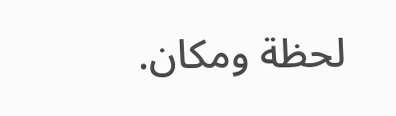لحظة ومكان.